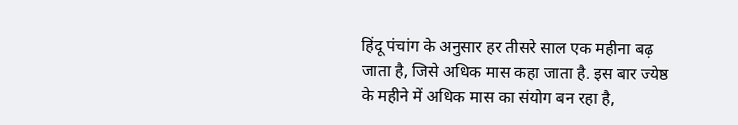हिंदू पंचांग के अनुसार हर तीसरे साल एक महीना बढ़ जाता है, जिसे अधिक मास कहा जाता है. इस बार ज्येष्ठ के महीने में अधिक मास का संयोग बन रहा है,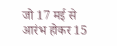जो 17 मई से आरंभ होकर 15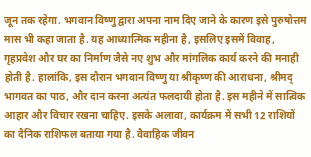जून तक रहेगा. भगवान विष्णु द्वारा अपना नाम दिए जाने के कारण इसे पुरुषोत्तम मास भी कहा जाता है. यह आध्यात्मिक महीना है, इसलिए इसमें विवाह, गृहप्रवेश और घर का निर्माण जैसे नए शुभ और मांगलिक कार्य करने की मनाही होती है. हालांकि, इस दौरान भगवान विष्णु या श्रीकृष्ण की आराधना, श्रीमद् भागवत का पाठ, और दान करना अत्यंत फलदायी होता है. इस महीने में सात्विक आहार और विचार रखना चाहिए. इसके अलावा, कार्यक्रम में सभी 12 राशियों का दैनिक राशिफल बताया गया है. वैवाहिक जीवन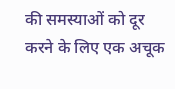की समस्याओं को दूर करने के लिए एक अचूक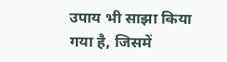उपाय भी साझा किया गया है, जिसमें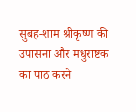सुबह-शाम श्रीकृष्ण की उपासना और मधुराष्टक का पाठ करने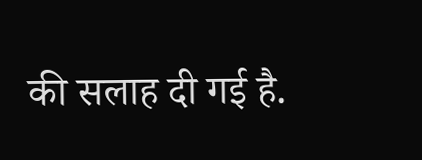की सलाह दी गई है.